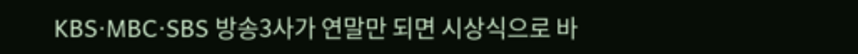KBS·MBC·SBS 방송3사가 연말만 되면 시상식으로 바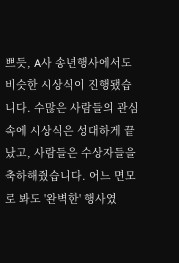쁘듯, A사 송년행사에서도 비슷한 시상식이 진행됐습니다. 수많은 사람들의 관심속에 시상식은 성대하게 끝났고, 사람들은 수상자들을 축하해줬습니다. 어느 면모로 봐도 '완벽한' 행사였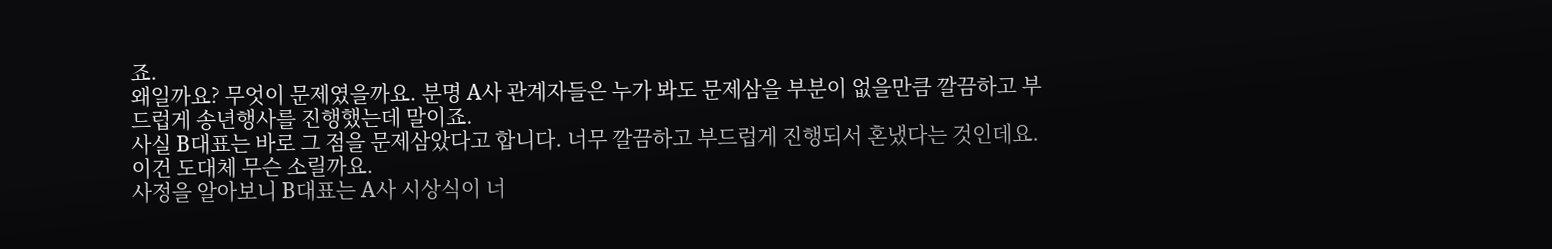죠.
왜일까요? 무엇이 문제였을까요. 분명 A사 관계자들은 누가 봐도 문제삼을 부분이 없을만큼 깔끔하고 부드럽게 송년행사를 진행했는데 말이죠.
사실 B대표는 바로 그 점을 문제삼았다고 합니다. 너무 깔끔하고 부드럽게 진행되서 혼냈다는 것인데요. 이건 도대체 무슨 소릴까요.
사정을 알아보니 B대표는 A사 시상식이 너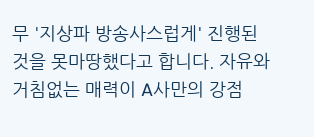무 '지상파 방송사스럽게' 진행된 것을 못마땅했다고 합니다. 자유와 거침없는 매력이 A사만의 강점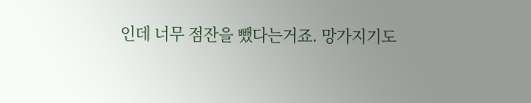인데 너무 점잔을 뺐다는거죠. 망가지기도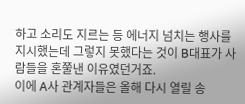하고 소리도 지르는 등 에너지 넘치는 행사를 지시했는데 그렇지 못했다는 것이 B대표가 사람들을 혼쭐낸 이유였던거죠.
이에 A사 관계자들은 올해 다시 열릴 송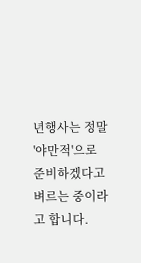년행사는 정말 '야만적'으로 준비하겠다고 벼르는 중이라고 합니다.